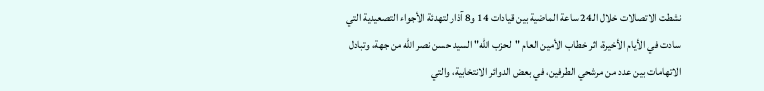نشطت الاتصالات خلال الـ24 ساعة الماضية بين قيادات 14 و8 آذار لتهدئة الأجواء التصعيدية التي سادت في الأيام الأخيرة، اثر خطاب الأمين العام "لحزب الله" السيد حسن نصر الله من جهة، وتبادل الاتهامات بين عدد من مرشحي الطرفين، في بعض الدوائر الانتخابية، والتي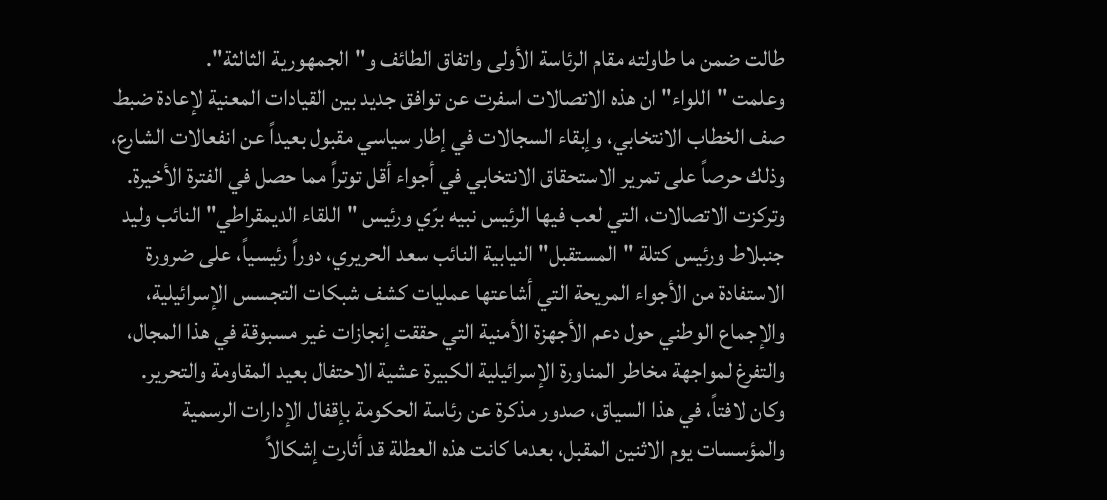طالت ضمن ما طاولته مقام الرئاسة الأولى واتفاق الطائف و"الجمهورية الثالثة".
وعلمت "اللواء" ان هذه الاتصالات اسفرت عن توافق جديد بين القيادات المعنية لإعادة ضبط صف الخطاب الانتخابي، وإبقاء السجالات في إطار سياسي مقبول بعيداً عن انفعالات الشارع، وذلك حرصاً على تمرير الاستحقاق الانتخابي في أجواء أقل توتراً مما حصل في الفترة الأخيرة.
وتركزت الاتصالات، التي لعب فيها الرئيس نبيه برّي ورئيس "اللقاء الديمقراطي" النائب وليد جنبلاط ورئيس كتلة "المستقبل" النيابية النائب سعد الحريري، دوراً رئيسياً، على ضرورة الاستفادة من الأجواء المريحة التي أشاعتها عمليات كشف شبكات التجسس الإسرائيلية، والإجماع الوطني حول دعم الأجهزة الأمنية التي حققت إنجازات غير مسبوقة في هذا المجال، والتفرغ لمواجهة مخاطر المناورة الإسرائيلية الكبيرة عشية الاحتفال بعيد المقاومة والتحرير.
وكان لافتاً، في هذا السياق، صدور مذكرة عن رئاسة الحكومة بإقفال الإدارات الرسمية والمؤسسات يوم الاثنين المقبل، بعدما كانت هذه العطلة قد أثارت إشكالاً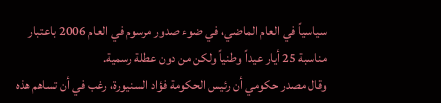سياسياً في العام الماضي، في ضوء صدور مرسوم في العام 2006 باعتبار مناسبة 25 أيار عيداً وطنياً ولكن من دون عطلة رسمية.
وقال مصدر حكومي أن رئيس الحكومة فؤاد السنيورة، رغب في أن تساهم هذه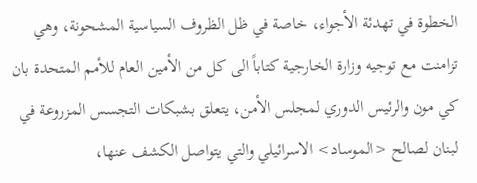الخطوة في تهدئة الأجواء، خاصة في ظل الظروف السياسية المشحونة، وهي تزامنت مع توجيه وزارة الخارجية كتاباً الى كل من الأمين العام للأمم المتحدة بان كي مون والرئيس الدوري لمجلس الأمن، يتعلق بشبكات التجسس المزروعة في لبنان لصالح <الموساد> الاسرائيلي والتي يتواصل الكشف عنها،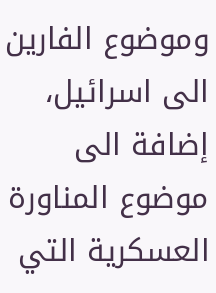وموضوع الفارين الى اسرائيل، إضافة الى موضوع المناورة العسكرية التي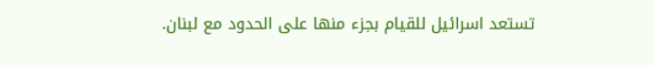تستعد اسرائيل للقيام بجزء منها على الحدود مع لبنان.